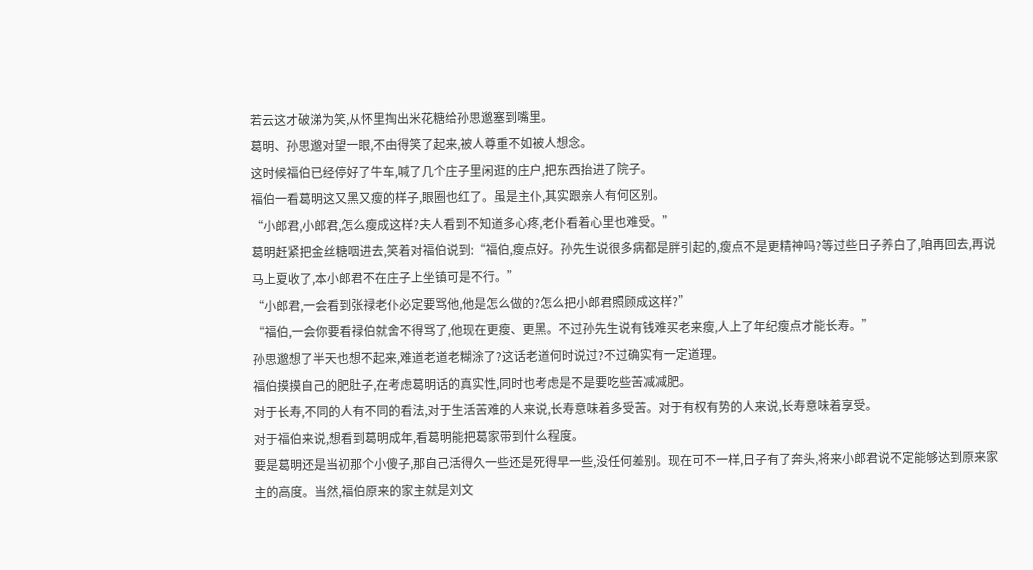若云这才破涕为笑,从怀里掏出米花糖给孙思邈塞到嘴里。
葛明、孙思邈对望一眼,不由得笑了起来,被人尊重不如被人想念。
这时候福伯已经停好了牛车,喊了几个庄子里闲逛的庄户,把东西抬进了院子。
福伯一看葛明这又黑又瘦的样子,眼圈也红了。虽是主仆,其实跟亲人有何区别。
“小郎君,小郎君,怎么瘦成这样?夫人看到不知道多心疼,老仆看着心里也难受。”
葛明赶紧把金丝糖咽进去,笑着对福伯说到:“福伯,瘦点好。孙先生说很多病都是胖引起的,瘦点不是更精神吗?等过些日子养白了,咱再回去,再说马上夏收了,本小郎君不在庄子上坐镇可是不行。”
“小郎君,一会看到张禄老仆必定要骂他,他是怎么做的?怎么把小郎君照顾成这样?”
“福伯,一会你要看禄伯就舍不得骂了,他现在更瘦、更黑。不过孙先生说有钱难买老来瘦,人上了年纪瘦点才能长寿。”
孙思邈想了半天也想不起来,难道老道老糊涂了?这话老道何时说过?不过确实有一定道理。
福伯摸摸自己的肥肚子,在考虑葛明话的真实性,同时也考虑是不是要吃些苦减减肥。
对于长寿,不同的人有不同的看法,对于生活苦难的人来说,长寿意味着多受苦。对于有权有势的人来说,长寿意味着享受。
对于福伯来说,想看到葛明成年,看葛明能把葛家带到什么程度。
要是葛明还是当初那个小傻子,那自己活得久一些还是死得早一些,没任何差别。现在可不一样,日子有了奔头,将来小郎君说不定能够达到原来家主的高度。当然,福伯原来的家主就是刘文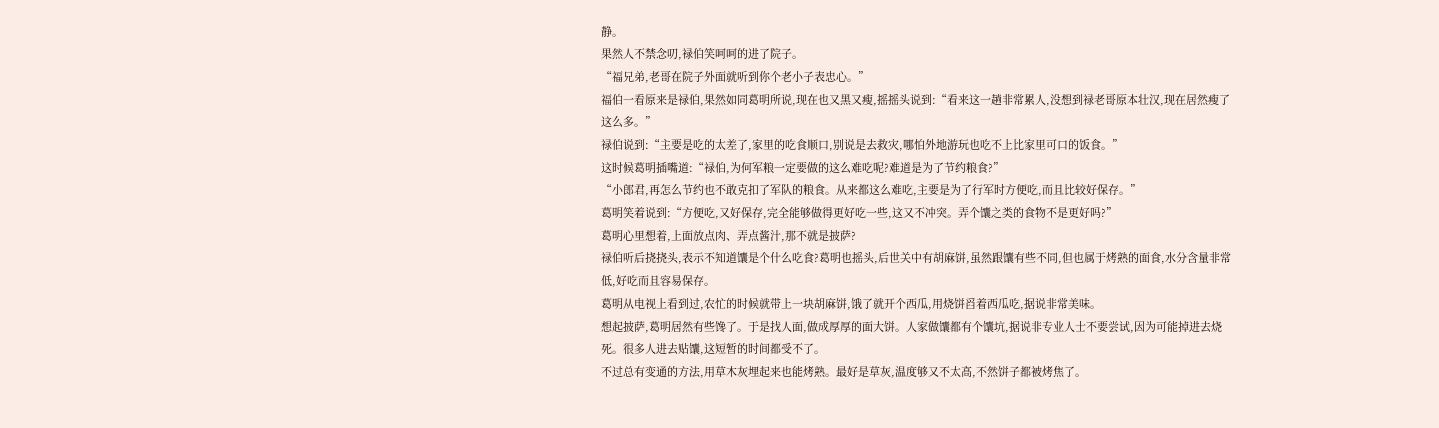静。
果然人不禁念叨,禄伯笑呵呵的进了院子。
“福兄弟,老哥在院子外面就听到你个老小子表忠心。”
福伯一看原来是禄伯,果然如同葛明所说,现在也又黑又瘦,摇摇头说到:“看来这一趟非常累人,没想到禄老哥原本壮汉,现在居然瘦了这么多。”
禄伯说到:“主要是吃的太差了,家里的吃食顺口,别说是去救灾,哪怕外地游玩也吃不上比家里可口的饭食。”
这时候葛明插嘴道:“禄伯,为何军粮一定要做的这么难吃呢?难道是为了节约粮食?”
“小郎君,再怎么节约也不敢克扣了军队的粮食。从来都这么难吃,主要是为了行军时方便吃,而且比较好保存。”
葛明笑着说到:“方便吃,又好保存,完全能够做得更好吃一些,这又不冲突。弄个馕之类的食物不是更好吗?”
葛明心里想着,上面放点肉、弄点酱汁,那不就是披萨?
禄伯听后挠挠头,表示不知道馕是个什么吃食?葛明也摇头,后世关中有胡麻饼,虽然跟馕有些不同,但也属于烤熟的面食,水分含量非常低,好吃而且容易保存。
葛明从电视上看到过,农忙的时候就带上一块胡麻饼,饿了就开个西瓜,用烧饼舀着西瓜吃,据说非常美味。
想起披萨,葛明居然有些馋了。于是找人面,做成厚厚的面大饼。人家做馕都有个馕坑,据说非专业人士不要尝试,因为可能掉进去烧死。很多人进去贴馕,这短暂的时间都受不了。
不过总有变通的方法,用草木灰埋起来也能烤熟。最好是草灰,温度够又不太高,不然饼子都被烤焦了。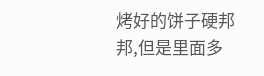烤好的饼子硬邦邦,但是里面多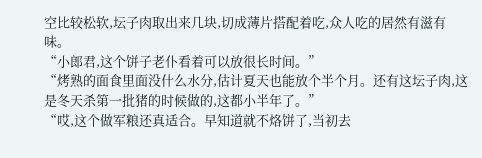空比较松软,坛子肉取出来几块,切成薄片搭配着吃,众人吃的居然有滋有味。
“小郎君,这个饼子老仆看着可以放很长时间。”
“烤熟的面食里面没什么水分,估计夏天也能放个半个月。还有这坛子肉,这是冬天杀第一批猪的时候做的,这都小半年了。”
“哎,这个做军粮还真适合。早知道就不烙饼了,当初去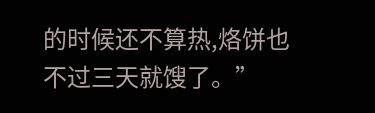的时候还不算热,烙饼也不过三天就馊了。”